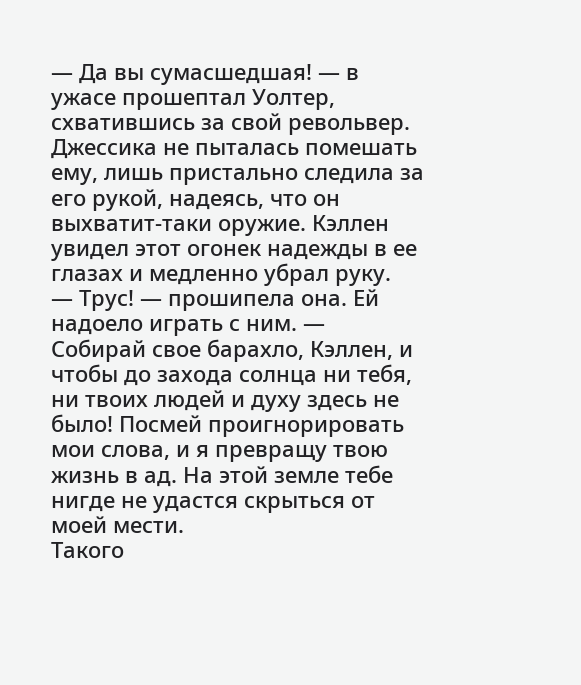— Да вы сумасшедшая! — в ужасе прошептал Уолтер, схватившись за свой револьвер.
Джессика не пыталась помешать ему, лишь пристально следила за его рукой, надеясь, что он выхватит-таки оружие. Кэллен увидел этот огонек надежды в ее глазах и медленно убрал руку.
— Трус! — прошипела она. Ей надоело играть с ним. — Собирай свое барахло, Кэллен, и чтобы до захода солнца ни тебя, ни твоих людей и духу здесь не было! Посмей проигнорировать мои слова, и я превращу твою жизнь в ад. На этой земле тебе нигде не удастся скрыться от моей мести.
Такого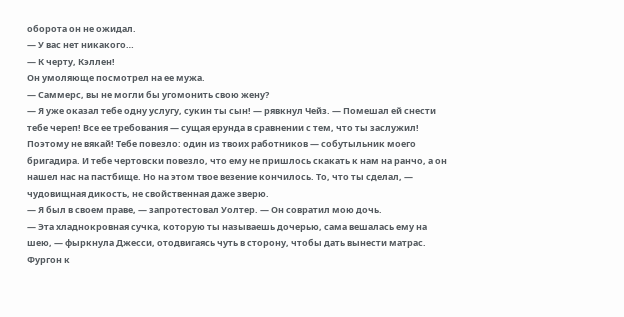оборота он не ожидал.
— У вас нет никакого…
— К черту, Кэллен!
Он умоляюще посмотрел на ее мужа.
— Саммерс, вы не могли бы угомонить свою жену?
— Я уже оказал тебе одну услугу, сукин ты сын! — рявкнул Чейз. — Помешал ей снести тебе череп! Все ее требования — сущая ерунда в сравнении с тем, что ты заслужил! Поэтому не вякай! Тебе повезло: один из твоих работников — собутыльник моего бригадира. И тебе чертовски повезло, что ему не пришлось скакать к нам на ранчо, а он нашел нас на пастбище. Но на этом твое везение кончилось. То, что ты сделал, — чудовищная дикость, не свойственная даже зверю.
— Я был в своем праве, — запротестовал Уолтер. — Он совратил мою дочь.
— Эта хладнокровная сучка, которую ты называешь дочерью, сама вешалась ему на шею, — фыркнула Джесси, отодвигаясь чуть в сторону, чтобы дать вынести матрас. Фургон к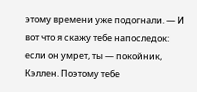этому времени уже подогнали. — И вот что я скажу тебе напоследок: если он умрет, ты — покойник, Кэллен. Поэтому тебе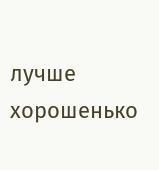лучше хорошенько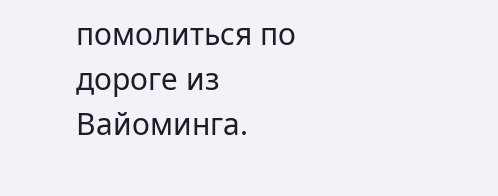помолиться по дороге из Вайоминга.